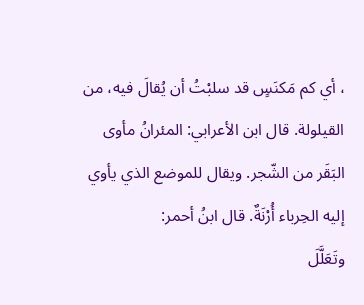، أي كم مَكنَسٍ قد سلبْتُ أن يُقالَ فيه، من القيلولة. قال ابن الأعرابي: المئرانُ مأوى البَقَر من الشّجر. ويقال للموضع الذي يأوي إليه الحِرباء أُرْنَةٌ. قال ابنُ أحمر:
وتَعَلَّلَ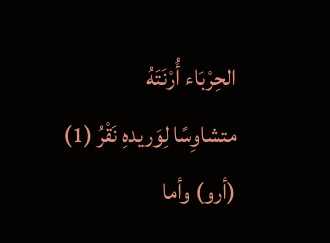الحِرْبَاء أُرْنَتَهُ
متشاوِسًا لِوَريدهِ نَقْرُ (1)
(أرو) وأما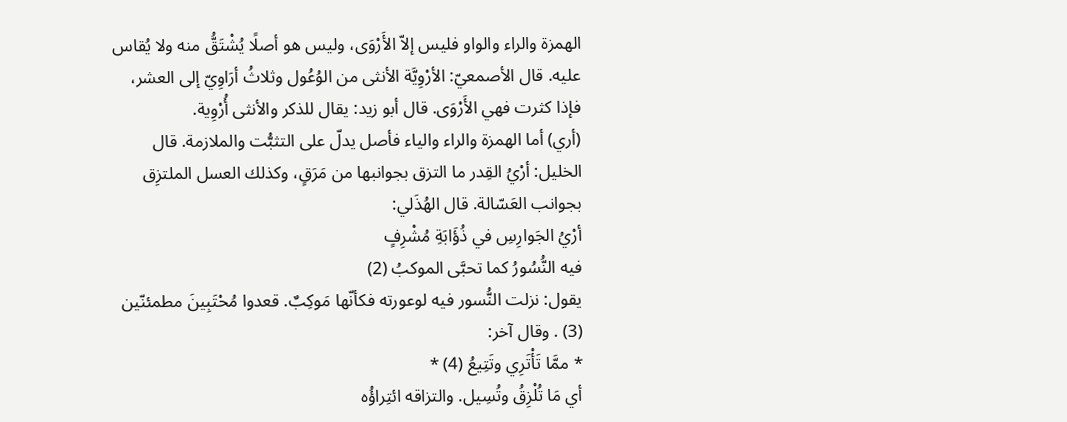الهمزة والراء والواو فليس إلاّ الأَرْوَى، وليس هو أصلًا يُشْتَقُّ منه ولا يُقاس عليه. قال الأصمعيّ: الأرْوِيَّة الأنثى من الوُعُول وثلاثُ أرَاوِيّ إلى العشر، فإذا كثرت فهي الأَرْوَى. قال أبو زيد: يقال للذكر والأنثى أُرْوِية.
(أري) أما الهمزة والراء والياء فأصل يدلّ على التثبُّت والملازمة. قال الخليل: أرْيُ القِدر ما التزق بجوانبها من مَرَقٍ، وكذلك العسل الملتزِق بجوانب العَسّالة. قال الهُذَلي:
أرْيُ الجَوارِسِ في ذُؤَابَةِ مُشْرِفٍ
فيه النُّسُورُ كما تحبَّى الموكبُ (2)
يقول: نزلت النُّسور فيه لوعورته فكأنّها مَوكِبٌ. قعدوا مُحْتَبِينَ مطمئنّين (3) . وقال آخر:
* ممَّا تَأْتَرِي وتَتِيعُ (4) *
أي مَا تُلْزِقُ وتُسِيل. والتزاقه ائتِراؤُه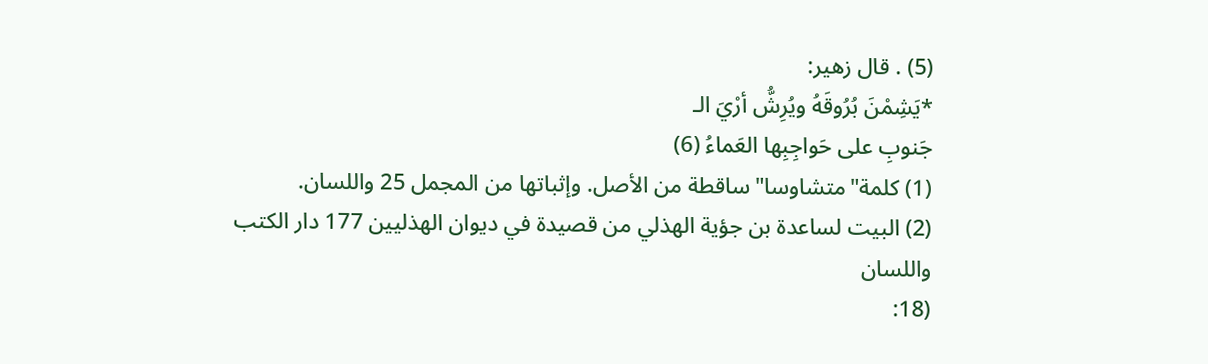(5) . قال زهير:
*يَشِمْنَ بُرُوقَهُ ويُرِشُّ أرْيَ الـ
جَنوبِ على حَواجِبِها العَماءُ (6)
(1) كلمة"متشاوسا"ساقطة من الأصل. وإثباتها من المجمل 25 واللسان.
(2) البيت لساعدة بن جؤية الهذلي من قصيدة في ديوان الهذليين 177 دار الكتب واللسان
(18: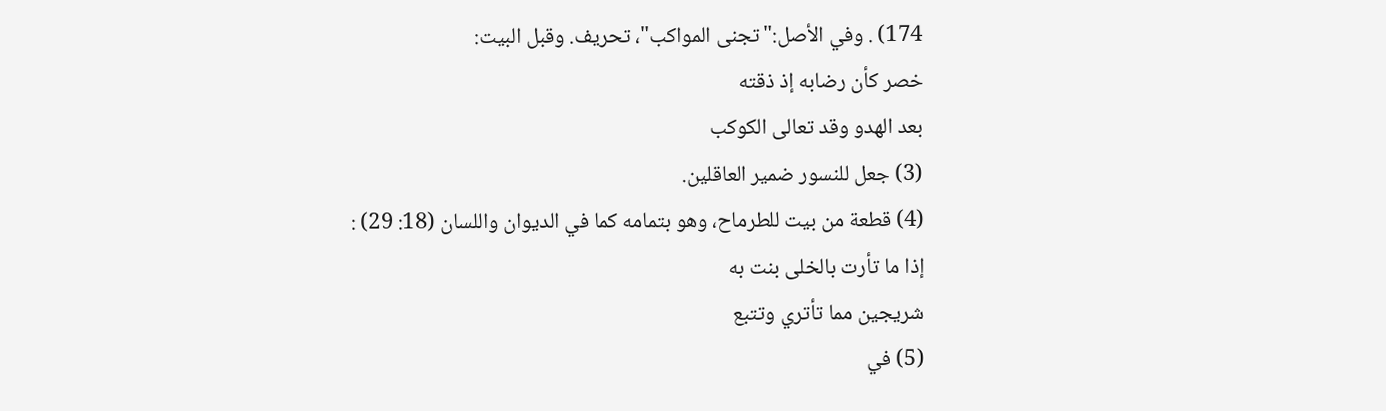174) . وفي الأصل:"تجنى المواكب"، تحريف. وقبل البيت:
خصر كأن رضابه إذ ذقته
بعد الهدو وقد تعالى الكوكب
(3) جعل للنسور ضمير العاقلين.
(4) قطعة من بيت للطرماح، وهو بتمامه كما في الديوان واللسان (18: 29) :
إذا ما تأرت بالخلى بنت به
شريجين مما تأتري وتتبع
(5) في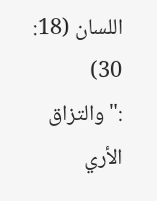اللسان (18: 30) :"والتزاق الأري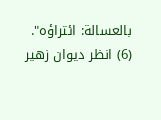بالعسالة: ائتراؤه".
(6) انظر ديوان زهير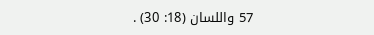57 واللسان (18: 30) .